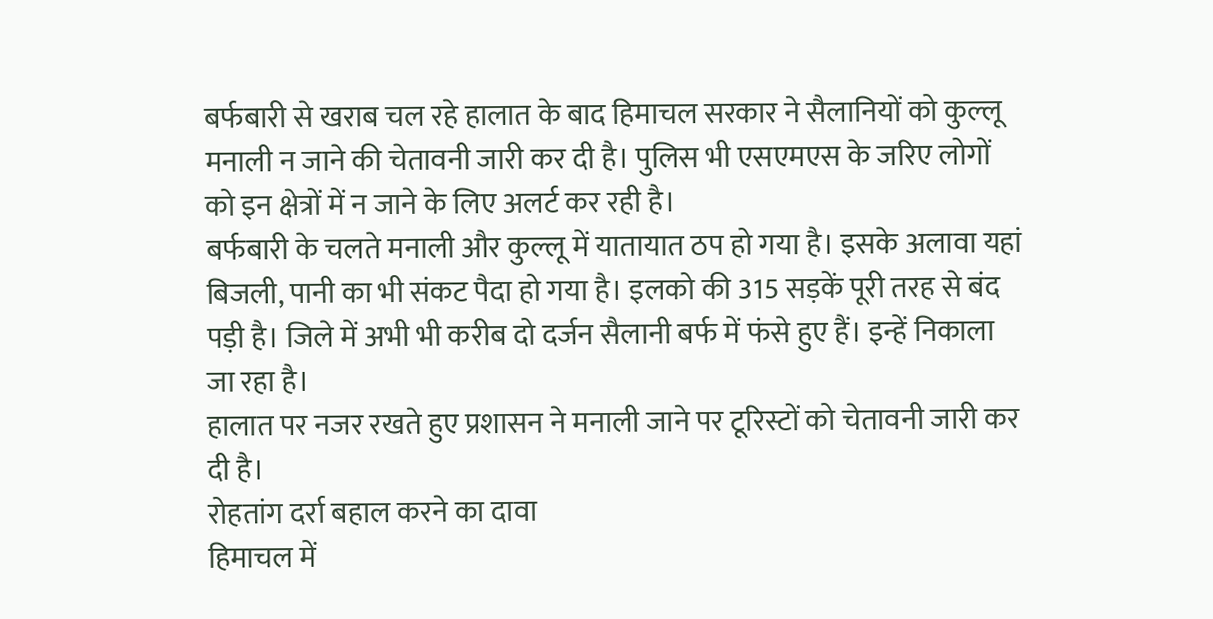बर्फबारी से खराब चल रहे हालात के बाद हिमाचल सरकार ने सैलानियों को कुल्लू मनाली न जाने की चेतावनी जारी कर दी है। पुलिस भी एसएमएस के जरिए लोगों को इन क्षेत्रों में न जाने के लिए अलर्ट कर रही है।
बर्फबारी के चलते मनाली और कुल्लू में यातायात ठप हो गया है। इसके अलावा यहां बिजली, पानी का भी संकट पैदा हो गया है। इलको की 315 सड़कें पूरी तरह से बंद पड़ी है। जिले में अभी भी करीब दो दर्जन सैलानी बर्फ में फंसे हुए हैं। इन्हें निकाला जा रहा है।
हालात पर नजर रखते हुए प्रशासन ने मनाली जाने पर टूरिस्टों को चेतावनी जारी कर दी है।
रोहतांग दर्रा बहाल करने का दावा
हिमाचल में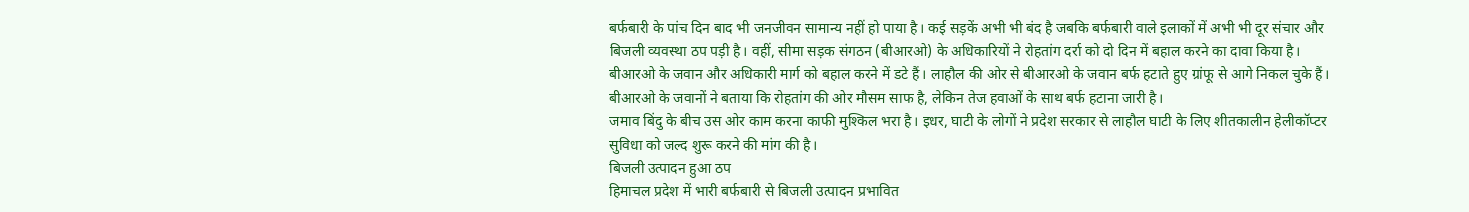बर्फबारी के पांच दिन बाद भी जनजीवन सामान्य नहीं हो पाया है। कई सड़कें अभी भी बंद है जबकि बर्फबारी वाले इलाकों में अभी भी दूर संचार और बिजली व्यवस्था ठप पड़ी है। वहीं, सीमा सड़क संगठन (बीआरओ) के अधिकारियों ने रोहतांग दर्रा को दो दिन में बहाल करने का दावा किया है।
बीआरओ के जवान और अधिकारी मार्ग को बहाल करने में डटे हैं। लाहौल की ओर से बीआरओ के जवान बर्फ हटाते हुए ग्रांफू से आगे निकल चुके हैं। बीआरओ के जवानों ने बताया कि रोहतांग की ओर मौसम साफ है, लेकिन तेज हवाओं के साथ बर्फ हटाना जारी है।
जमाव बिंदु के बीच उस ओर काम करना काफी मुश्किल भरा है। इधर, घाटी के लोगों ने प्रदेश सरकार से लाहौल घाटी के लिए शीतकालीन हेलीकॉप्टर सुविधा को जल्द शुरू करने की मांग की है।
बिजली उत्पादन हुआ ठप
हिमाचल प्रदेश में भारी बर्फबारी से बिजली उत्पादन प्रभावित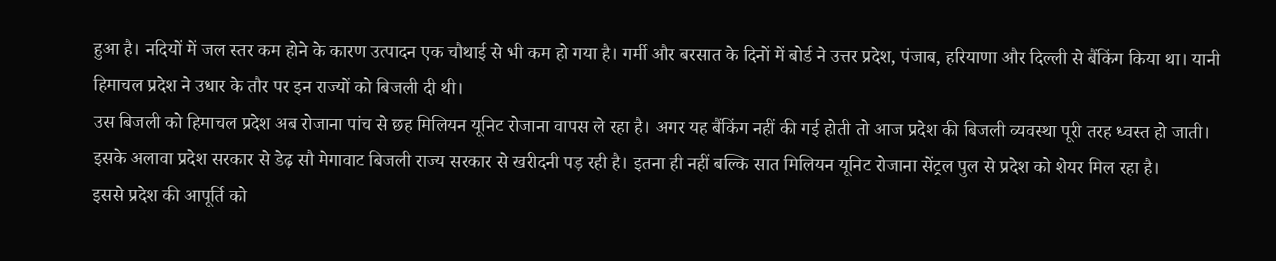हुआ है। नदियों में जल स्तर कम होने के कारण उत्पादन एक चौथाई से भी कम हो गया है। गर्मी और बरसात के दिनों में बोर्ड ने उत्तर प्रदेश, पंजाब, हरियाणा और दिल्ली से बैंकिंग किया था। यानी हिमाचल प्रदेश ने उधार के तौर पर इन राज्यों को बिजली दी थी।
उस बिजली को हिमाचल प्रदेश अब रोजाना पांच से छह मिलियन यूनिट रोजाना वापस ले रहा है। अगर यह बैंकिंग नहीं की गई होती तो आज प्रदेश की बिजली व्यवस्था पूरी तरह ध्वस्त हो जाती। इसके अलावा प्रदेश सरकार से डेढ़ सौ मेगावाट बिजली राज्य सरकार से खरीदनी पड़ रही है। इतना ही नहीं बल्कि सात मिलियन यूनिट रोजाना सेंट्रल पुल से प्रदेश को शेयर मिल रहा है।
इससे प्रदेश की आपूर्ति को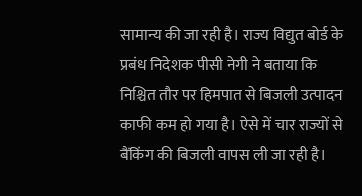सामान्य की जा रही है। राज्य विद्युत बोर्ड के प्रबंध निदेशक पीसी नेगी ने बताया कि निश्चित तौर पर हिमपात से बिजली उत्पादन काफी कम हो गया है। ऐसे में चार राज्यों से बैंकिंग की बिजली वापस ली जा रही है।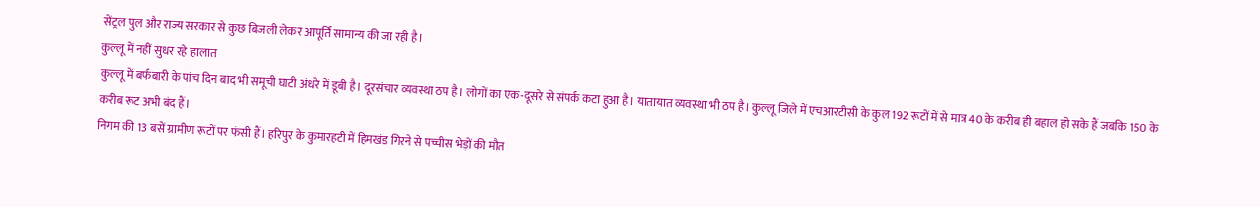सेंट्रल पुल और राज्य सरकार से कुछ बिजली लेकर आपूर्ति सामान्य की जा रही है।
कुल्लू में नहीं सुधर रहे हालात
कुल्लू में बर्फबारी के पांच दिन बाद भी समूची घाटी अंधरे में डूबी है। दूरसंचार व्यवस्था ठप है। लोगों का एक-दूसरे से संपर्क कटा हुआ है। यातायात व्यवस्था भी ठप है। कुल्लू जिले में एचआरटीसी के कुल 192 रूटों में से मात्र 40 के करीब ही बहाल हो सके हैं जबकि 150 के करीब रूट अभी बंद हैं।
निगम की 13 बसें ग्रामीण रूटों पर फंसी हैं। हरिपुर के कुमारहटी में हिमखंड गिरने से पच्चीस भेड़ों की मौत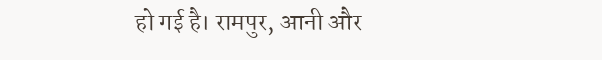हो गई है। रामपुर, आनी और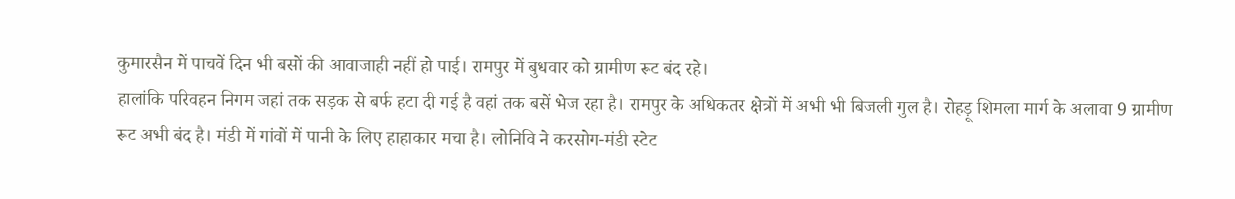कुमारसैन में पाचवें दिन भी बसों की आवाजाही नहीं हो पाई। रामपुर में बुधवार को ग्रामीण रूट बंद रहे।
हालांकि परिवहन निगम जहां तक सड़क से बर्फ हटा दी गई है वहां तक बसें भेज रहा है। रामपुर के अधिकतर क्षेत्रों में अभी भी बिजली गुल है। रोहड़ू शिमला मार्ग के अलावा 9 ग्रामीण रूट अभी बंद है। मंडी में गांवों में पानी के लिए हाहाकार मचा है। लोनिवि ने करसोग-मंडी स्टेट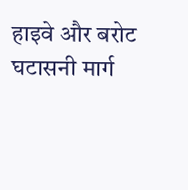हाइवे और बरोट घटासनी मार्ग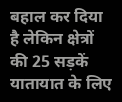बहाल कर दिया है लेकिन क्षेत्रों की 25 सड़कें यातायात के लिए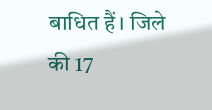बाधित हैं। जिले की 17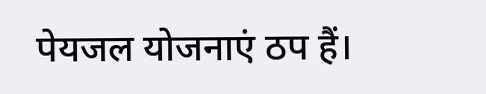पेयजल योजनाएं ठप हैं।